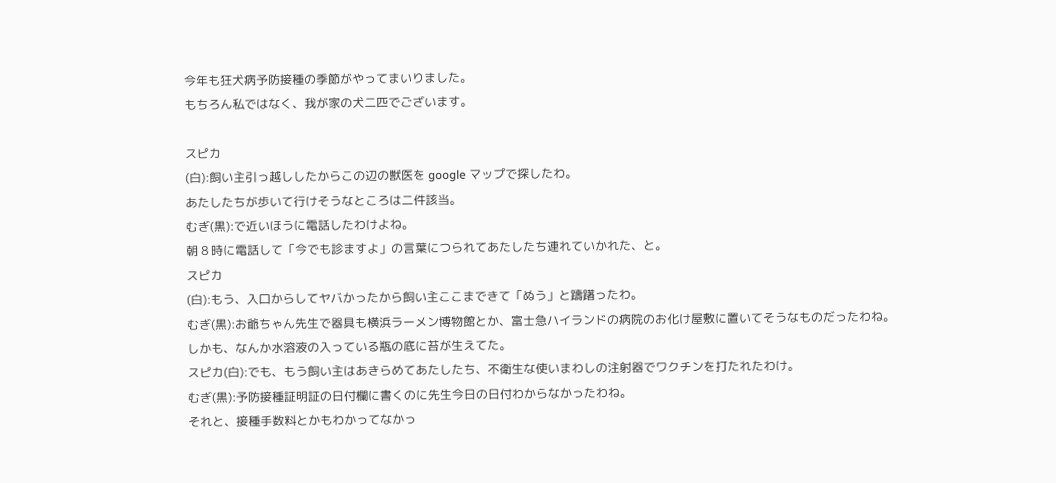今年も狂犬病予防接種の季節がやってまいりました。
もちろん私ではなく、我が家の犬二匹でございます。

スピカ
(白):飼い主引っ越ししたからこの辺の獣医を google マップで探したわ。
あたしたちが歩いて行けそうなところは二件該当。
むぎ(黒):で近いほうに電話したわけよね。
朝 8 時に電話して「今でも診ますよ」の言葉につられてあたしたち連れていかれた、と。
スピカ
(白):もう、入口からしてヤバかったから飼い主ここまできて「ぬう」と躊躇ったわ。
むぎ(黒):お爺ちゃん先生で器具も横浜ラーメン博物館とか、富士急ハイランドの病院のお化け屋敷に置いてそうなものだったわね。
しかも、なんか水溶液の入っている瓶の底に苔が生えてた。
スピカ(白):でも、もう飼い主はあきらめてあたしたち、不衛生な使いまわしの注射器でワクチンを打たれたわけ。
むぎ(黒):予防接種証明証の日付欄に書くのに先生今日の日付わからなかったわね。
それと、接種手数料とかもわかってなかっ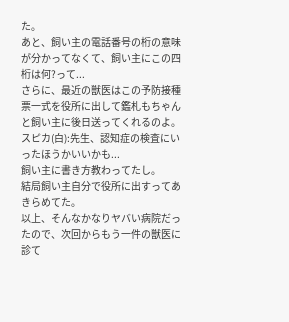た。
あと、飼い主の電話番号の桁の意味が分かってなくて、飼い主にこの四桁は何?って...
さらに、最近の獣医はこの予防接種票一式を役所に出して鑑札もちゃんと飼い主に後日送ってくれるのよ。
スピカ(白):先生、認知症の検査にいったほうかいいかも...
飼い主に書き方教わってたし。
結局飼い主自分で役所に出すってあきらめてた。
以上、そんなかなりヤバい病院だったので、次回からもう一件の獣医に診て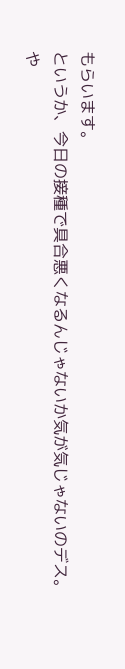もらいます。
というか、今日の接種で具合悪くなるんじゃないか気が気じゃないのデス。
や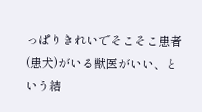っぱりきれいでそこそこ患者(患犬)がいる獣医がいい、という結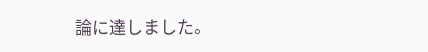論に達しました。